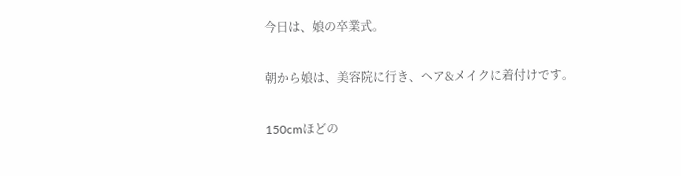今日は、娘の卒業式。

朝から娘は、美容院に行き、ヘア&メイクに着付けです。

150cmほどの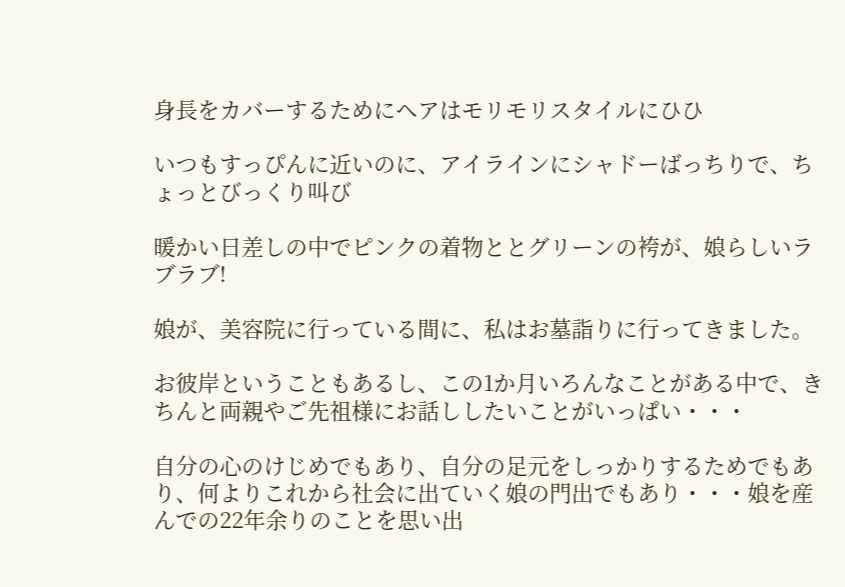身長をカバーするためにヘアはモリモリスタイルにひひ

いつもすっぴんに近いのに、アイラインにシャドーばっちりで、ちょっとびっくり叫び

暖かい日差しの中でピンクの着物ととグリーンの袴が、娘らしいラブラブ!

娘が、美容院に行っている間に、私はお墓詣りに行ってきました。

お彼岸ということもあるし、この1か月いろんなことがある中で、きちんと両親やご先祖様にお話ししたいことがいっぱい・・・

自分の心のけじめでもあり、自分の足元をしっかりするためでもあり、何よりこれから社会に出ていく娘の門出でもあり・・・娘を産んでの22年余りのことを思い出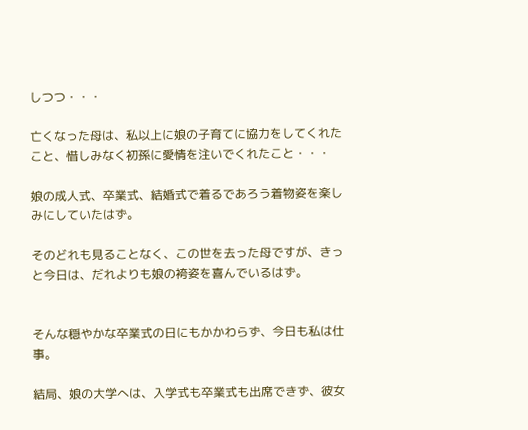しつつ・・・

亡くなった母は、私以上に娘の子育てに協力をしてくれたこと、惜しみなく初孫に愛情を注いでくれたこと・・・

娘の成人式、卒業式、結婚式で着るであろう着物姿を楽しみにしていたはず。

そのどれも見ることなく、この世を去った母ですが、きっと今日は、だれよりも娘の袴姿を喜んでいるはず。


そんな穏やかな卒業式の日にもかかわらず、今日も私は仕事。

結局、娘の大学へは、入学式も卒業式も出席できず、彼女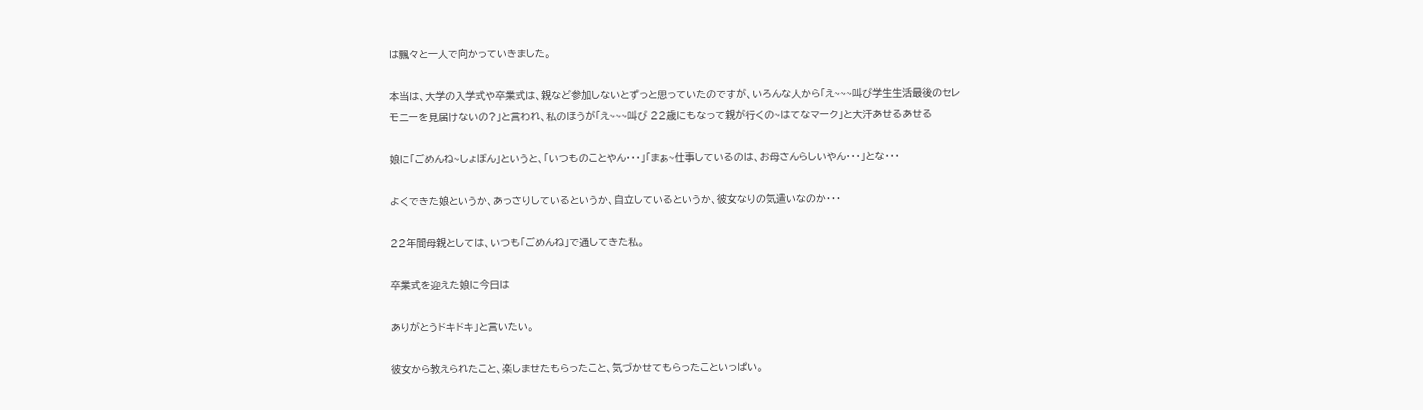は飄々と一人で向かっていきました。

本当は、大学の入学式や卒業式は、親など参加しないとずっと思っていたのですが、いろんな人から「え~~~叫び学生生活最後のセレモニーを見届けないの?」と言われ、私のほうが「え~~~叫び 22歳にもなって親が行くの~はてなマーク」と大汗あせるあせる

娘に「ごめんね~しょぼん」というと、「いつものことやん・・・」「まぁ~仕事しているのは、お母さんらしいやん・・・」とな・・・

よくできた娘というか、あっさりしているというか、自立しているというか、彼女なりの気遣いなのか・・・

22年間母親としては、いつも「ごめんね」で通してきた私。

卒業式を迎えた娘に今日は

ありがとうドキドキ」と言いたい。

彼女から教えられたこと、楽しませたもらったこと、気づかせてもらったこといっぱい。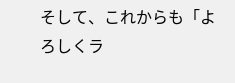そして、これからも「よろしくラ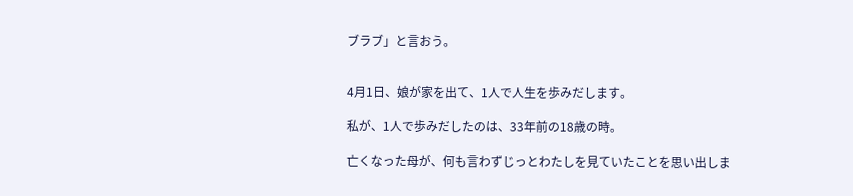ブラブ」と言おう。


4月1日、娘が家を出て、1人で人生を歩みだします。

私が、1人で歩みだしたのは、33年前の18歳の時。

亡くなった母が、何も言わずじっとわたしを見ていたことを思い出しま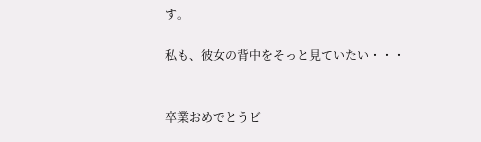す。

私も、彼女の背中をそっと見ていたい・・・


卒業おめでとうビ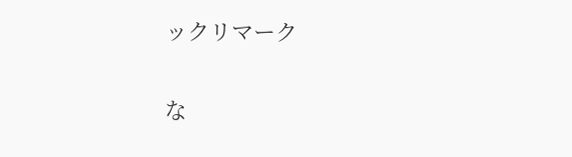ックリマーク

な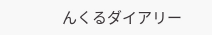んくるダイアリー